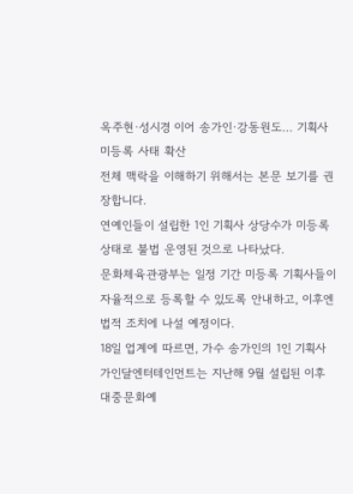옥주현·성시경 이어 송가인·강동원도… 기획사 미등록 사태 확산
전체 맥락을 이해하기 위해서는 본문 보기를 권장합니다.
연예인들이 설립한 1인 기획사 상당수가 미등록 상태로 불법 운영된 것으로 나타났다.
문화체육관광부는 일정 기간 미등록 기획사들이 자율적으로 등록할 수 있도록 안내하고, 이후엔 법적 조치에 나설 예정이다.
18일 업계에 따르면, 가수 송가인의 1인 기획사 가인달엔터테인먼트는 지난해 9월 설립된 이후 대중문화예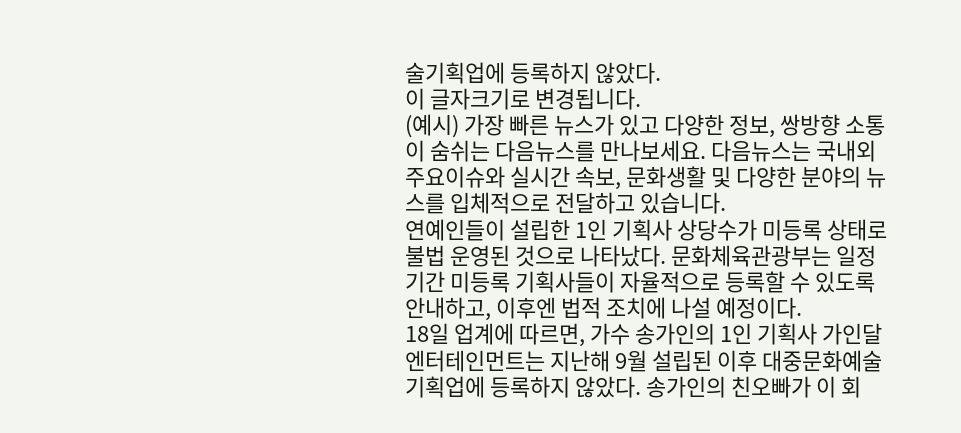술기획업에 등록하지 않았다.
이 글자크기로 변경됩니다.
(예시) 가장 빠른 뉴스가 있고 다양한 정보, 쌍방향 소통이 숨쉬는 다음뉴스를 만나보세요. 다음뉴스는 국내외 주요이슈와 실시간 속보, 문화생활 및 다양한 분야의 뉴스를 입체적으로 전달하고 있습니다.
연예인들이 설립한 1인 기획사 상당수가 미등록 상태로 불법 운영된 것으로 나타났다. 문화체육관광부는 일정 기간 미등록 기획사들이 자율적으로 등록할 수 있도록 안내하고, 이후엔 법적 조치에 나설 예정이다.
18일 업계에 따르면, 가수 송가인의 1인 기획사 가인달엔터테인먼트는 지난해 9월 설립된 이후 대중문화예술기획업에 등록하지 않았다. 송가인의 친오빠가 이 회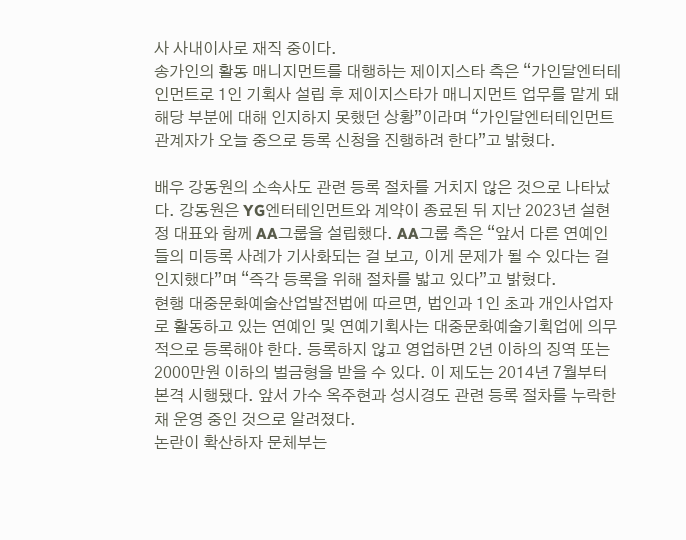사 사내이사로 재직 중이다.
송가인의 활동 매니지먼트를 대행하는 제이지스타 측은 “가인달엔터테인먼트로 1인 기획사 설립 후 제이지스타가 매니지먼트 업무를 맡게 돼 해당 부분에 대해 인지하지 못했던 상황”이라며 “가인달엔터테인먼트 관계자가 오늘 중으로 등록 신청을 진행하려 한다”고 밝혔다.

배우 강동원의 소속사도 관련 등록 절차를 거치지 않은 것으로 나타났다. 강동원은 YG엔터테인먼트와 계약이 종료된 뒤 지난 2023년 설현정 대표와 함께 AA그룹을 설립했다. AA그룹 측은 “앞서 다른 연예인들의 미등록 사례가 기사화되는 걸 보고, 이게 문제가 될 수 있다는 걸 인지했다”며 “즉각 등록을 위해 절차를 밟고 있다”고 밝혔다.
현행 대중문화예술산업발전법에 따르면, 법인과 1인 초과 개인사업자로 활동하고 있는 연예인 및 연예기획사는 대중문화예술기획업에 의무적으로 등록해야 한다. 등록하지 않고 영업하면 2년 이하의 징역 또는 2000만원 이하의 벌금형을 받을 수 있다. 이 제도는 2014년 7월부터 본격 시행됐다. 앞서 가수 옥주현과 성시경도 관련 등록 절차를 누락한 채 운영 중인 것으로 알려졌다.
논란이 확산하자 문체부는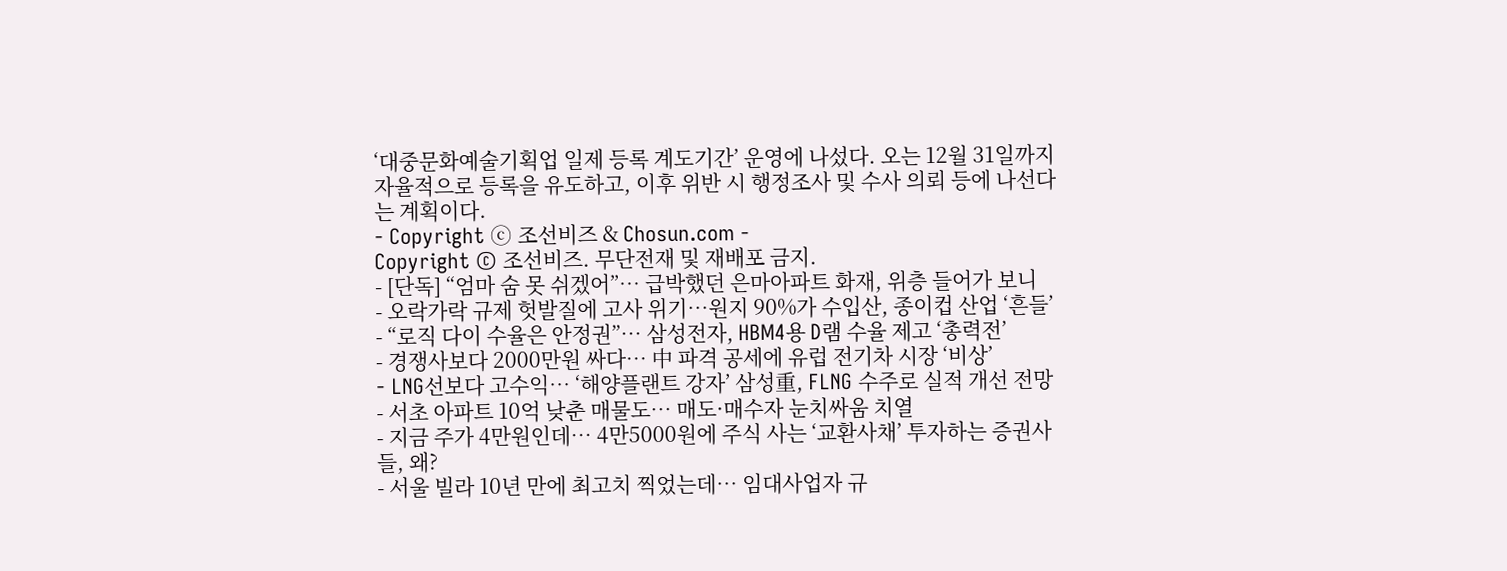‘대중문화예술기획업 일제 등록 계도기간’ 운영에 나섰다. 오는 12월 31일까지 자율적으로 등록을 유도하고, 이후 위반 시 행정조사 및 수사 의뢰 등에 나선다는 계획이다.
- Copyright ⓒ 조선비즈 & Chosun.com -
Copyright © 조선비즈. 무단전재 및 재배포 금지.
- [단독] “엄마 숨 못 쉬겠어”… 급박했던 은마아파트 화재, 위층 들어가 보니
- 오락가락 규제 헛발질에 고사 위기…원지 90%가 수입산, 종이컵 산업 ‘흔들’
- “로직 다이 수율은 안정권”… 삼성전자, HBM4용 D램 수율 제고 ‘총력전’
- 경쟁사보다 2000만원 싸다… 中 파격 공세에 유럽 전기차 시장 ‘비상’
- LNG선보다 고수익… ‘해양플랜트 강자’ 삼성重, FLNG 수주로 실적 개선 전망
- 서초 아파트 10억 낮춘 매물도… 매도·매수자 눈치싸움 치열
- 지금 주가 4만원인데… 4만5000원에 주식 사는 ‘교환사채’ 투자하는 증권사들, 왜?
- 서울 빌라 10년 만에 최고치 찍었는데… 임대사업자 규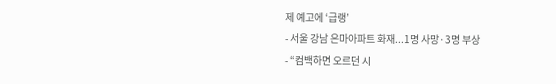제 예고에 ‘급랭’
- 서울 강남 은마아파트 화재...1명 사망·3명 부상
- “컴백하면 오르던 시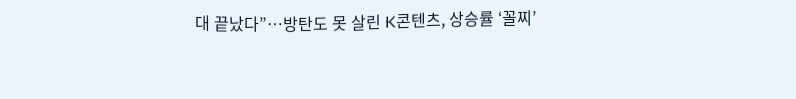대 끝났다”…방탄도 못 살린 K콘텐츠, 상승률 ‘꼴찌’